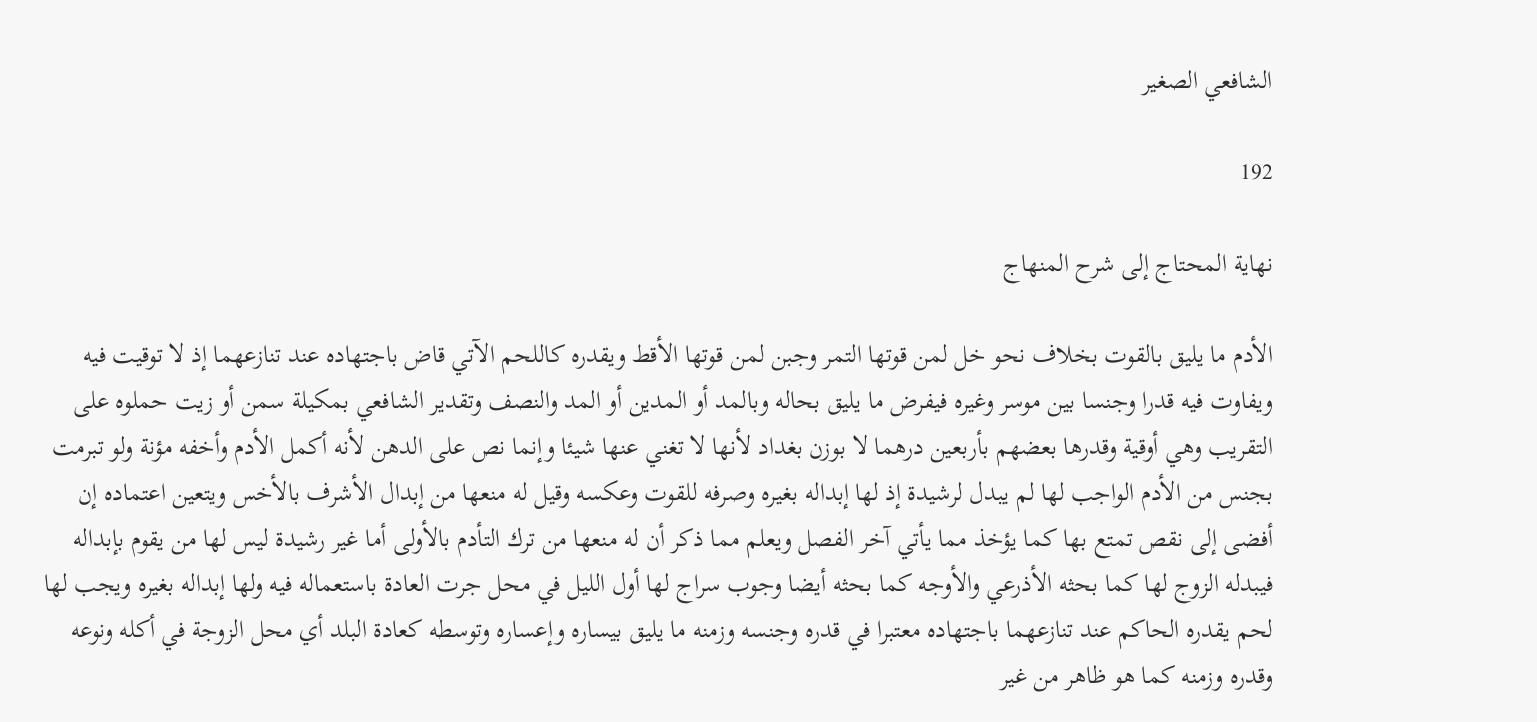الشافعي الصغير

192

نهاية المحتاج إلى شرح المنهاج

الأدم ما يليق بالقوت بخلاف نحو خل لمن قوتها التمر وجبن لمن قوتها الأقط ويقدره كاللحم الآتي قاض باجتهاده عند تنازعهما إذ لا توقيت فيه ويفاوت فيه قدرا وجنسا بين موسر وغيره فيفرض ما يليق بحاله وبالمد أو المدين أو المد والنصف وتقدير الشافعي بمكيلة سمن أو زيت حملوه على التقريب وهي أوقية وقدرها بعضهم بأربعين درهما لا بوزن بغداد لأنها لا تغني عنها شيئا وإنما نص على الدهن لأنه أكمل الأدم وأخفه مؤنة ولو تبرمت بجنس من الأدم الواجب لها لم يبدل لرشيدة إذ لها إبداله بغيره وصرفه للقوت وعكسه وقيل له منعها من إبدال الأشرف بالأخس ويتعين اعتماده إن أفضى إلى نقص تمتع بها كما يؤخذ مما يأتي آخر الفصل ويعلم مما ذكر أن له منعها من ترك التأدم بالأولى أما غير رشيدة ليس لها من يقوم بإبداله فيبدله الزوج لها كما بحثه الأذرعي والأوجه كما بحثه أيضا وجوب سراج لها أول الليل في محل جرت العادة باستعماله فيه ولها إبداله بغيره ويجب لها لحم يقدره الحاكم عند تنازعهما باجتهاده معتبرا في قدره وجنسه وزمنه ما يليق بيساره وإعساره وتوسطه كعادة البلد أي محل الزوجة في أكله ونوعه وقدره وزمنه كما هو ظاهر من غير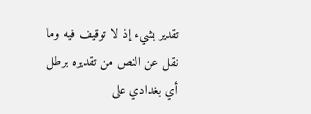تقدير بشيء إذ لا توقيف فيه وما نقل عن النص من تقديره برطل أي بغدادي على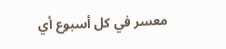معسر في كل أسبوع أي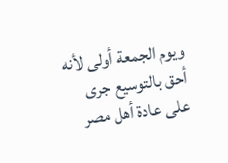ويوم الجمعة أولى لأنه أحق بالتوسيع جرى على عادة أهل مصر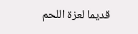قديما لعزة اللحم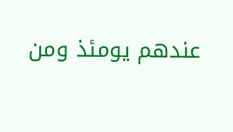عندهم يومئذ ومن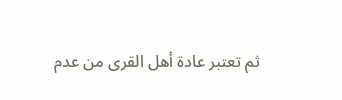ثم تعتبر عادة أهل القرى من عدم